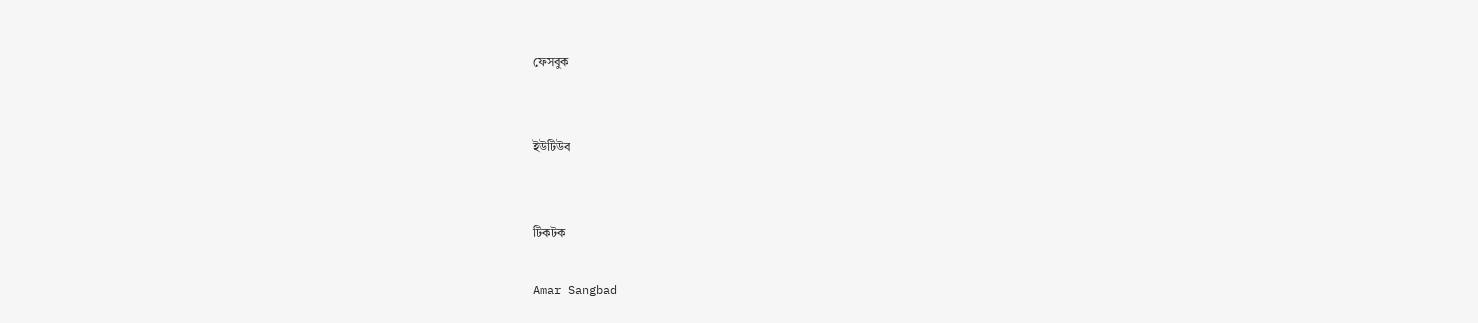ফেসবুক


ইউটিউব


টিকটক

Amar Sangbad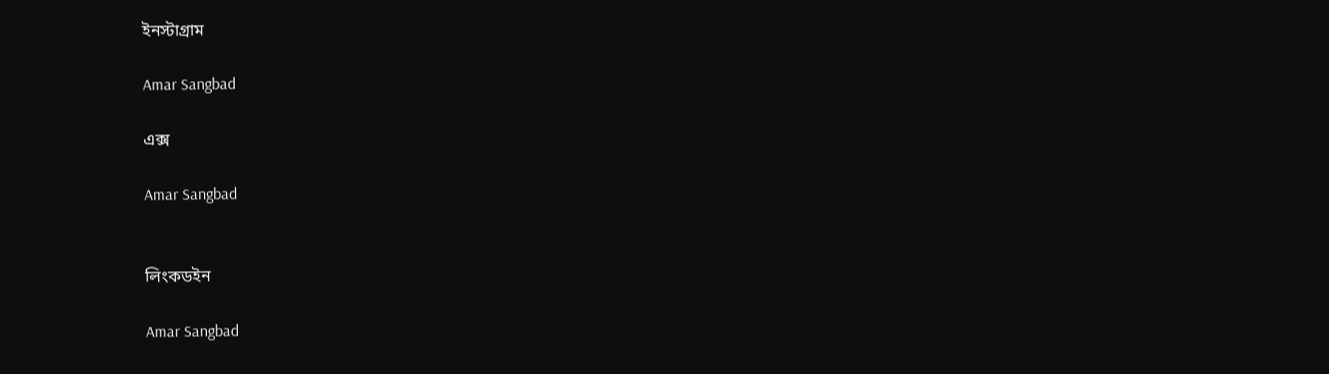ইনস্টাগ্রাম

Amar Sangbad

এক্স

Amar Sangbad


লিংকডইন

Amar Sangbad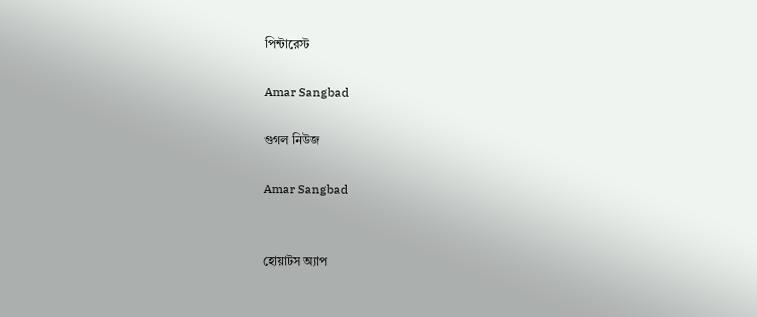পিন্টারেস্ট

Amar Sangbad

গুগল নিউজ

Amar Sangbad


হোয়াটস অ্যাপ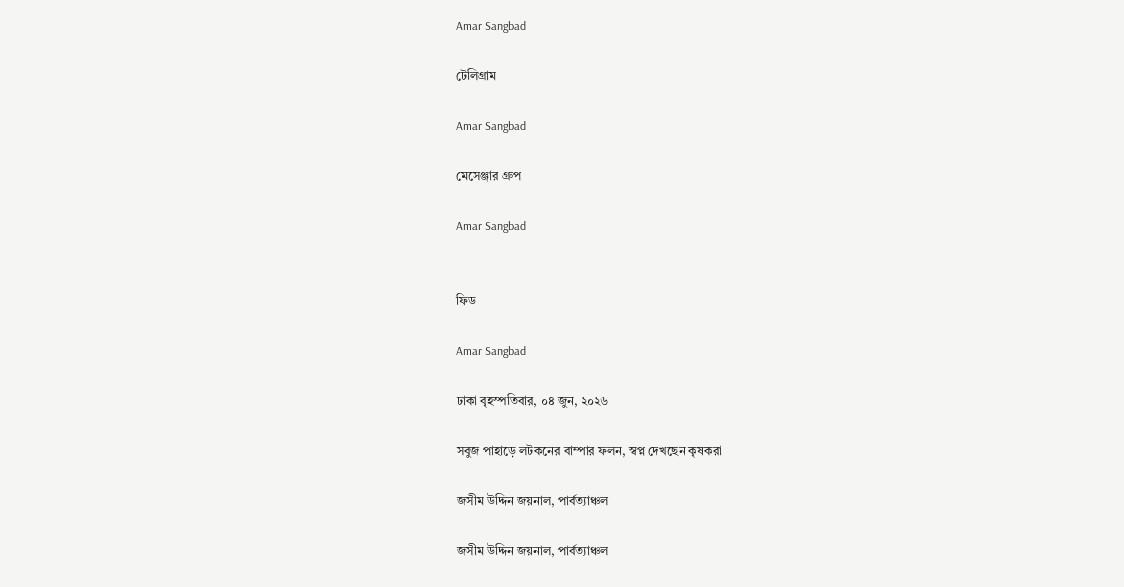Amar Sangbad

টেলিগ্রাম

Amar Sangbad

মেসেঞ্জার গ্রুপ

Amar Sangbad


ফিড

Amar Sangbad

ঢাকা বৃহস্পতিবার, ০৪ জুন, ২০২৬

সবুজ পাহাড়ে লটকনের বাম্পার ফলন, স্বপ্ন দেখছেন কৃষকরা

জসীম উদ্দিন জয়নাল, পার্বত্যাঞ্চল

জসীম উদ্দিন জয়নাল, পার্বত্যাঞ্চল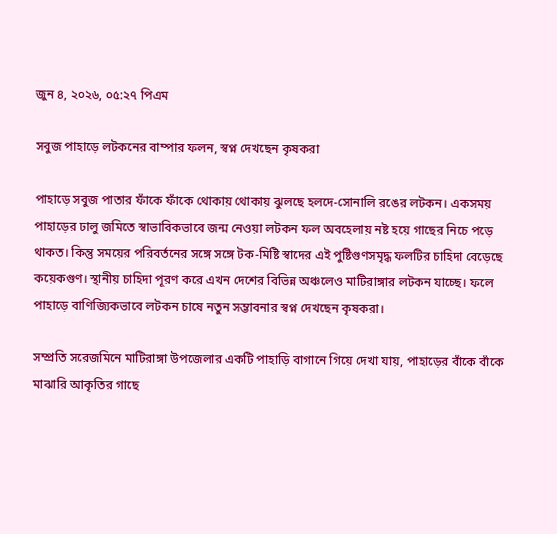জুন ৪, ২০২৬, ০৫:২৭ পিএম

সবুজ পাহাড়ে লটকনের বাম্পার ফলন, স্বপ্ন দেখছেন কৃষকরা

পাহাড়ে সবুজ পাতার ফাঁকে ফাঁকে থোকায় থোকায় ঝুলছে হলদে-সোনালি রঙের লটকন। একসময় পাহাড়ের ঢালু জমিতে স্বাভাবিকভাবে জন্ম নেওয়া লটকন ফল অবহেলায় নষ্ট হয়ে গাছের নিচে পড়ে থাকত। কিন্তু সময়ের পরিবর্তনের সঙ্গে সঙ্গে টক-মিষ্টি স্বাদের এই পুষ্টিগুণসমৃদ্ধ ফলটির চাহিদা বেড়েছে কয়েকগুণ। স্থানীয় চাহিদা পূরণ করে এখন দেশের বিভিন্ন অঞ্চলেও মাটিরাঙ্গার লটকন যাচ্ছে। ফলে পাহাড়ে বাণিজ্যিকভাবে লটকন চাষে নতুন সম্ভাবনার স্বপ্ন দেখছেন কৃষকরা।

সম্প্রতি সরেজমিনে মাটিরাঙ্গা উপজেলার একটি পাহাড়ি বাগানে গিয়ে দেখা যায়, পাহাড়ের বাঁকে বাঁকে মাঝারি আকৃতির গাছে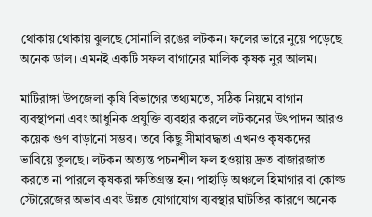থোকায় থোকায় ঝুলছে সোনালি রঙের লটকন। ফলের ভারে নুয়ে পড়েছে অনেক ডাল। এমনই একটি সফল বাগানের মালিক কৃষক নুর আলম।

মাটিরাঙ্গা উপজেলা কৃষি বিভাগের তথ্যমতে, সঠিক নিয়মে বাগান ব্যবস্থাপনা এবং আধুনিক প্রযুক্তি ব্যবহার করলে লটকনের উৎপাদন আরও কয়েক গুণ বাড়ানো সম্ভব। তবে কিছু সীমাবদ্ধতা এখনও কৃষকদের ভাবিয়ে তুলছে। লটকন অত্যন্ত পচনশীল ফল হওয়ায় দ্রুত বাজারজাত করতে না পারলে কৃষকরা ক্ষতিগ্রস্ত হন। পাহাড়ি অঞ্চলে হিমাগার বা কোল্ড স্টোরেজের অভাব এবং উন্নত যোগাযোগ ব্যবস্থার ঘাটতির কারণে অনেক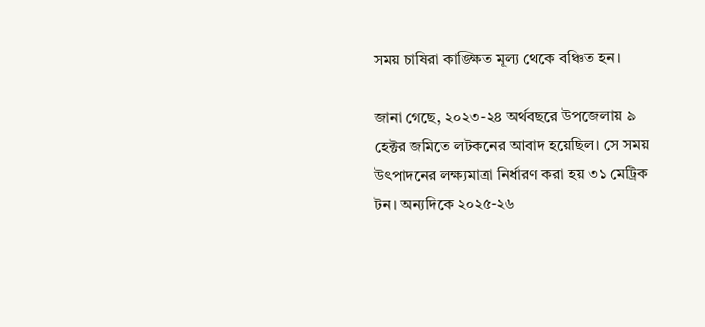সময় চাষিরা কাঙ্ক্ষিত মূল্য থেকে বঞ্চিত হন।

জানা গেছে, ২০২৩-২৪ অর্থবছরে উপজেলায় ৯ হেক্টর জমিতে লটকনের আবাদ হয়েছিল। সে সময় উৎপাদনের লক্ষ্যমাত্রা নির্ধারণ করা হয় ৩১ মেট্রিক টন। অন্যদিকে ২০২৫-২৬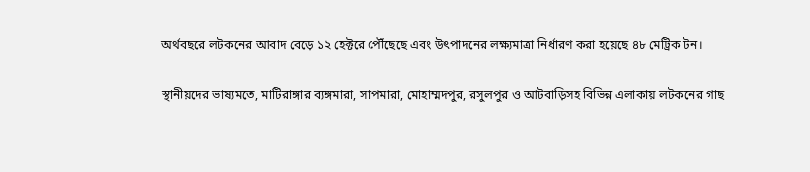অর্থবছরে লটকনের আবাদ বেড়ে ১২ হেক্টরে পৌঁছেছে এবং উৎপাদনের লক্ষ্যমাত্রা নির্ধারণ করা হয়েছে ৪৮ মেট্রিক টন।

স্থানীয়দের ভাষ্যমতে, মাটিরাঙ্গার ব্যঙ্গমারা, সাপমারা, মোহাম্মদপুর, রসুলপুর ও আটবাড়িসহ বিভিন্ন এলাকায় লটকনের গাছ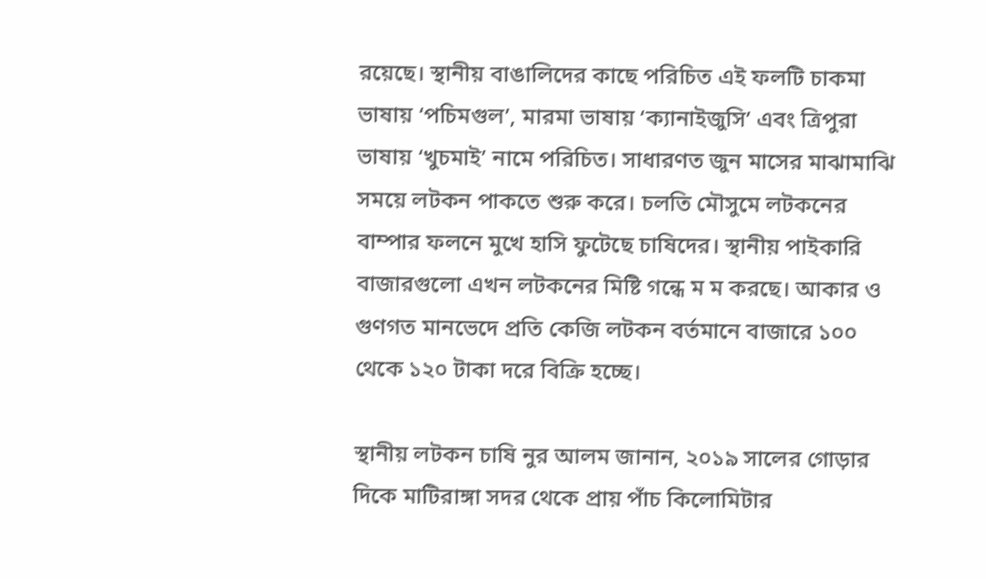রয়েছে। স্থানীয় বাঙালিদের কাছে পরিচিত এই ফলটি চাকমা ভাষায় ‘পচিমগুল’, মারমা ভাষায় ‘ক্যানাইজুসি’ এবং ত্রিপুরা ভাষায় ‘খুচমাই’ নামে পরিচিত। সাধারণত জুন মাসের মাঝামাঝি সময়ে লটকন পাকতে শুরু করে। চলতি মৌসুমে লটকনের বাম্পার ফলনে মুখে হাসি ফুটেছে চাষিদের। স্থানীয় পাইকারি বাজারগুলো এখন লটকনের মিষ্টি গন্ধে ম ম করছে। আকার ও গুণগত মানভেদে প্রতি কেজি লটকন বর্তমানে বাজারে ১০০ থেকে ১২০ টাকা দরে বিক্রি হচ্ছে।

স্থানীয় লটকন চাষি নুর আলম জানান, ২০১৯ সালের গোড়ার দিকে মাটিরাঙ্গা সদর থেকে প্রায় পাঁচ কিলোমিটার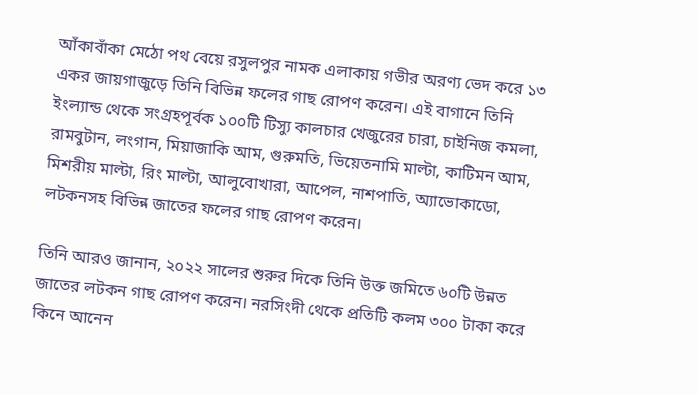আঁকাবাঁকা মেঠো পথ বেয়ে রসুলপুর নামক এলাকায় গভীর অরণ্য ভেদ করে ১৩ একর জায়গাজুড়ে তিনি বিভিন্ন ফলের গাছ রোপণ করেন। এই বাগানে তিনি ইংল্যান্ড থেকে সংগ্রহপূর্বক ১০০টি টিস্যু কালচার খেজুরের চারা, চাইনিজ কমলা, রামবুটান, লংগান, মিয়াজাকি আম, গুরুমতি, ভিয়েতনামি মাল্টা, কাটিমন আম, মিশরীয় মাল্টা, রিং মাল্টা, আলুবোখারা, আপেল, নাশপাতি, অ্যাভোকাডো, লটকনসহ বিভিন্ন জাতের ফলের গাছ রোপণ করেন।

তিনি আরও জানান, ২০২২ সালের শুরুর দিকে তিনি উক্ত জমিতে ৬০টি উন্নত জাতের লটকন গাছ রোপণ করেন। নরসিংদী থেকে প্রতিটি কলম ৩০০ টাকা করে কিনে আনেন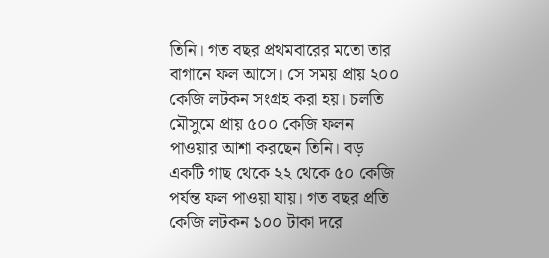তিনি। গত বছর প্রথমবারের মতো তার বাগানে ফল আসে। সে সময় প্রায় ২০০ কেজি লটকন সংগ্রহ করা হয়। চলতি মৌসুমে প্রায় ৫০০ কেজি ফলন পাওয়ার আশা করছেন তিনি। বড় একটি গাছ থেকে ২২ থেকে ৫০ কেজি পর্যন্ত ফল পাওয়া যায়। গত বছর প্রতি কেজি লটকন ১০০ টাকা দরে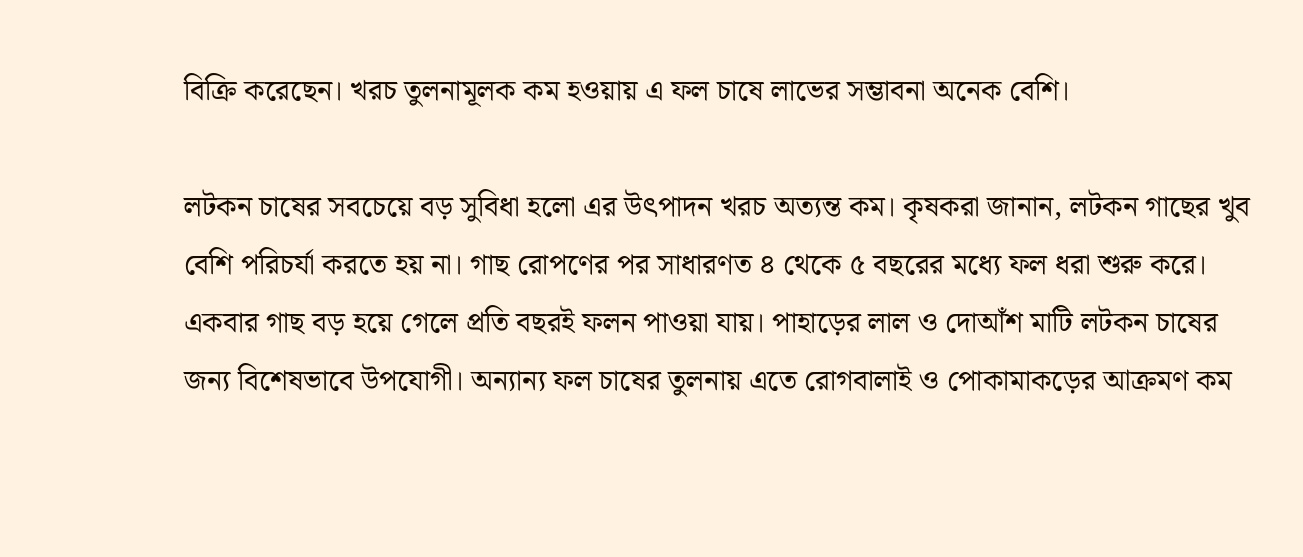বিক্রি করেছেন। খরচ তুলনামূলক কম হওয়ায় এ ফল চাষে লাভের সম্ভাবনা অনেক বেশি।

লটকন চাষের সবচেয়ে বড় সুবিধা হলো এর উৎপাদন খরচ অত্যন্ত কম। কৃষকরা জানান, লটকন গাছের খুব বেশি পরিচর্যা করতে হয় না। গাছ রোপণের পর সাধারণত ৪ থেকে ৫ বছরের মধ্যে ফল ধরা শুরু করে। একবার গাছ বড় হয়ে গেলে প্রতি বছরই ফলন পাওয়া যায়। পাহাড়ের লাল ও দোআঁশ মাটি লটকন চাষের জন্য বিশেষভাবে উপযোগী। অন্যান্য ফল চাষের তুলনায় এতে রোগবালাই ও পোকামাকড়ের আক্রমণ কম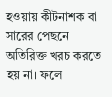হওয়ায় কীটনাশক বা সারের পেছনে অতিরিক্ত খরচ করতে হয় না। ফলে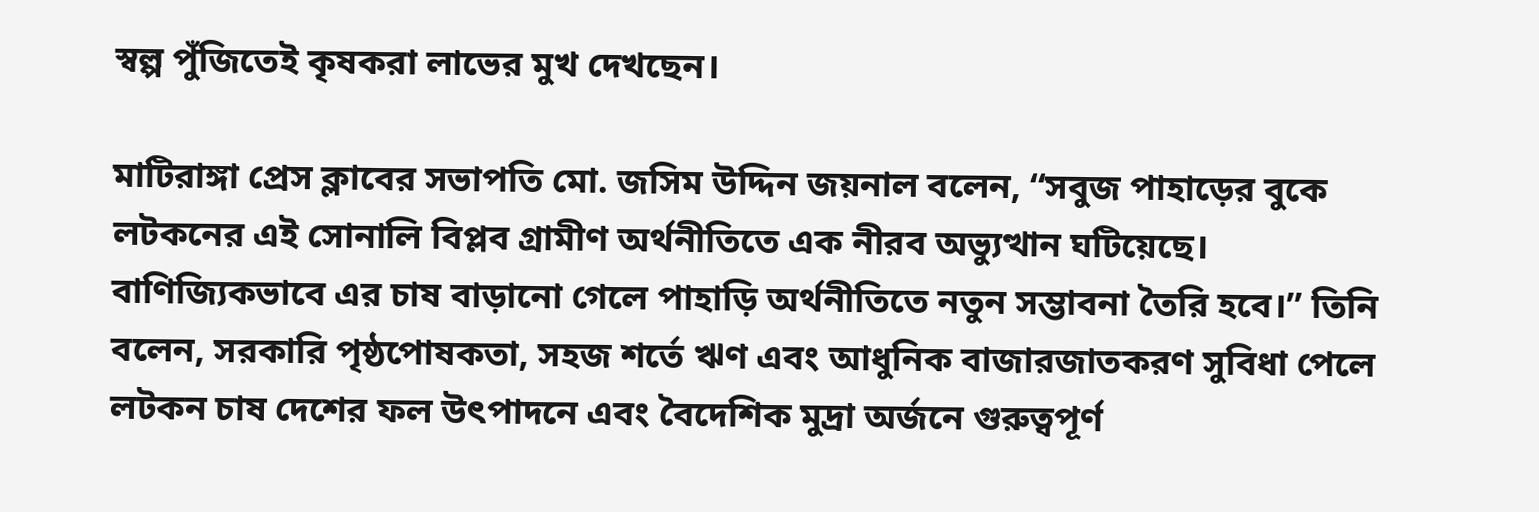স্বল্প পুঁজিতেই কৃষকরা লাভের মুখ দেখছেন।

মাটিরাঙ্গা প্রেস ক্লাবের সভাপতি মো. জসিম উদ্দিন জয়নাল বলেন, “সবুজ পাহাড়ের বুকে লটকনের এই সোনালি বিপ্লব গ্রামীণ অর্থনীতিতে এক নীরব অভ্যুত্থান ঘটিয়েছে। বাণিজ্যিকভাবে এর চাষ বাড়ানো গেলে পাহাড়ি অর্থনীতিতে নতুন সম্ভাবনা তৈরি হবে।” তিনি বলেন, সরকারি পৃষ্ঠপোষকতা, সহজ শর্তে ঋণ এবং আধুনিক বাজারজাতকরণ সুবিধা পেলে লটকন চাষ দেশের ফল উৎপাদনে এবং বৈদেশিক মুদ্রা অর্জনে গুরুত্বপূর্ণ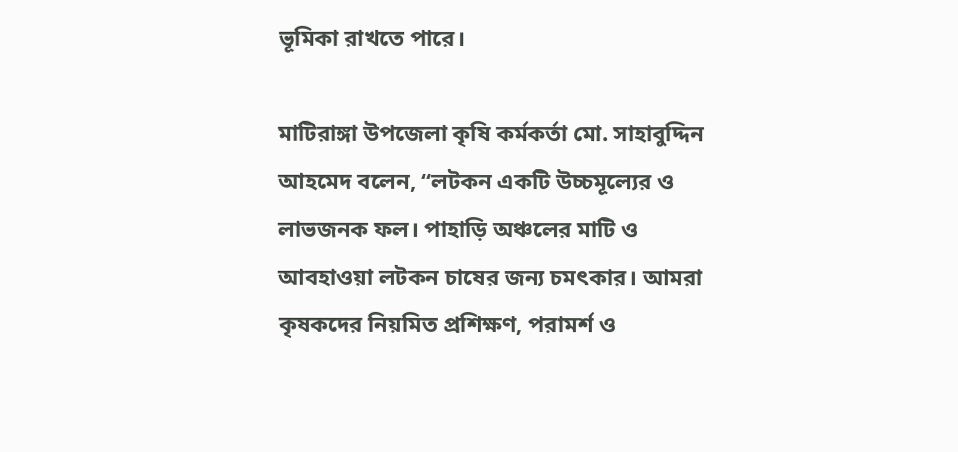ভূমিকা রাখতে পারে।

মাটিরাঙ্গা উপজেলা কৃষি কর্মকর্তা মো. সাহাবুদ্দিন আহমেদ বলেন, “লটকন একটি উচ্চমূল্যের ও লাভজনক ফল। পাহাড়ি অঞ্চলের মাটি ও আবহাওয়া লটকন চাষের জন্য চমৎকার। আমরা কৃষকদের নিয়মিত প্রশিক্ষণ, পরামর্শ ও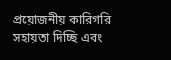প্রয়োজনীয় কারিগরি সহায়তা দিচ্ছি এবং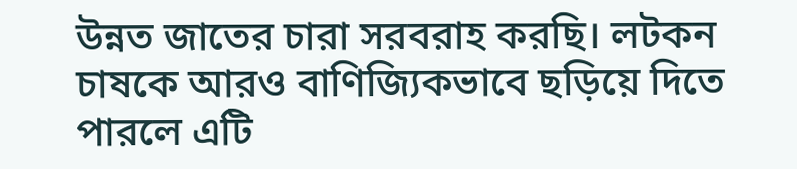উন্নত জাতের চারা সরবরাহ করছি। লটকন চাষকে আরও বাণিজ্যিকভাবে ছড়িয়ে দিতে পারলে এটি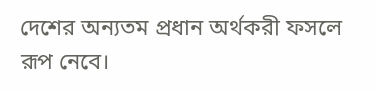দেশের অন্যতম প্রধান অর্থকরী ফসলে রূপ নেবে।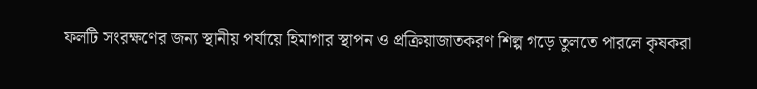ফলটি সংরক্ষণের জন্য স্থানীয় পর্যায়ে হিমাগার স্থাপন ও প্রক্রিয়াজাতকরণ শিল্প গড়ে তুলতে পারলে কৃষকরা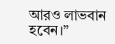আরও লাভবান হবেন।”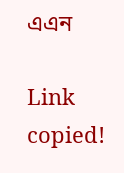এএন

Link copied!